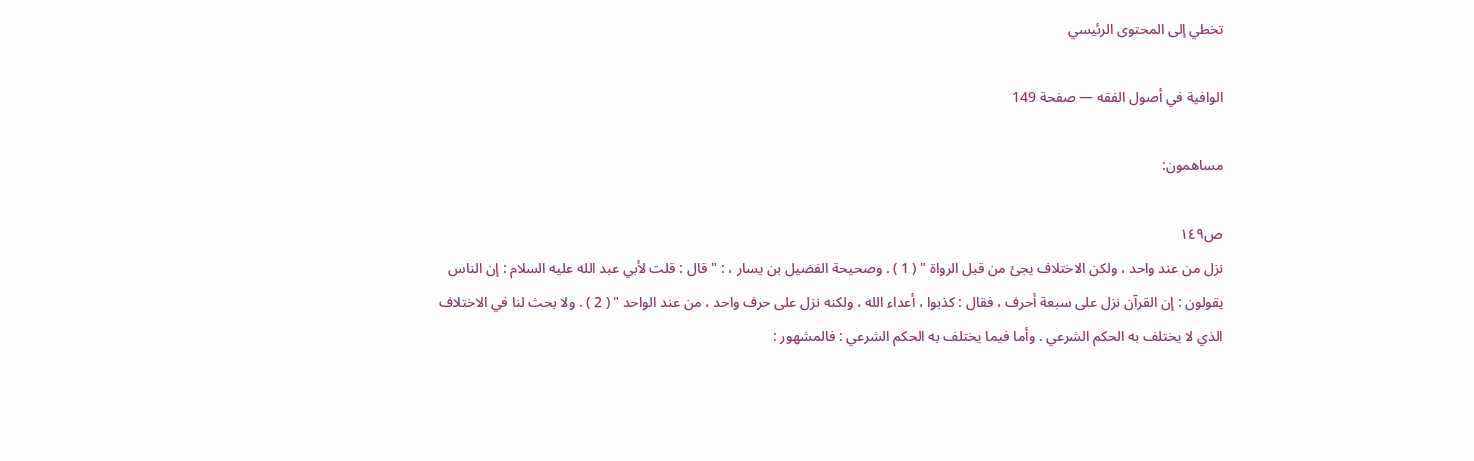تخطي إلى المحتوى الرئيسي

الوافية في أصول الفقه — صفحة 149

مساهمون:

ص١٤٩
نزل من عند واحد ، ولكن الاختلاف يجئ من قبل الرواة " ( 1 ) . وصحيحة الفضيل بن يسار ، : " قال : قلت لأبي عبد الله عليه السلام : إن الناس يقولون : إن القرآن نزل على سبعة أحرف ، فقال : كذبوا ، أعداء الله ، ولكنه نزل على حرف واحد ، من عند الواحد " ( 2 ) . ولا بحث لنا في الاختلاف الذي لا يختلف به الحكم الشرعي . وأما فيما يختلف به الحكم الشرعي : فالمشهور :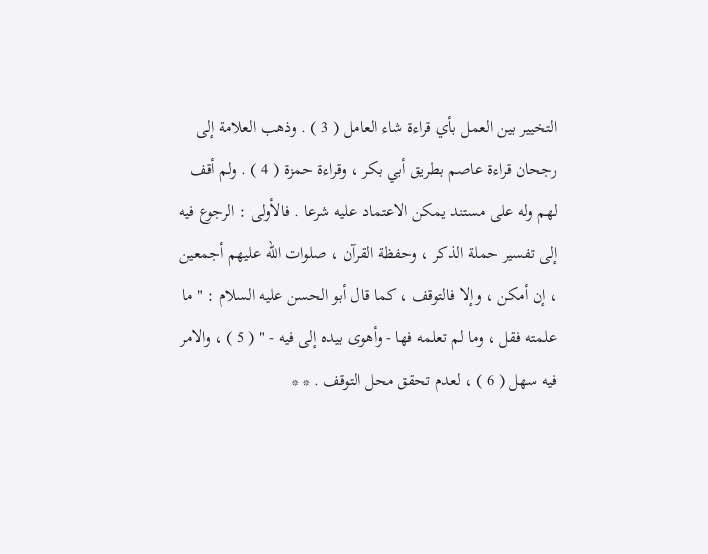التخيير بين العمل بأي قراءة شاء العامل ( 3 ) . وذهب العلامة إلى رجحان قراءة عاصم بطريق أبي بكر ، وقراءة حمزة ( 4 ) . ولم أقف لهم وله على مستند يمكن الاعتماد عليه شرعا . فالأولى : الرجوع فيه إلى تفسير حملة الذكر ، وحفظة القرآن ، صلوات الله عليهم أجمعين ، إن أمكن ، وإلا فالتوقف ، كما قال أبو الحسن عليه السلام : " ما علمته فقل ، وما لم تعلمه فها - وأهوى بيده إلى فيه - " ( 5 ) ، والامر فيه سهل ( 6 ) ، لعدم تحقق محل التوقف . * *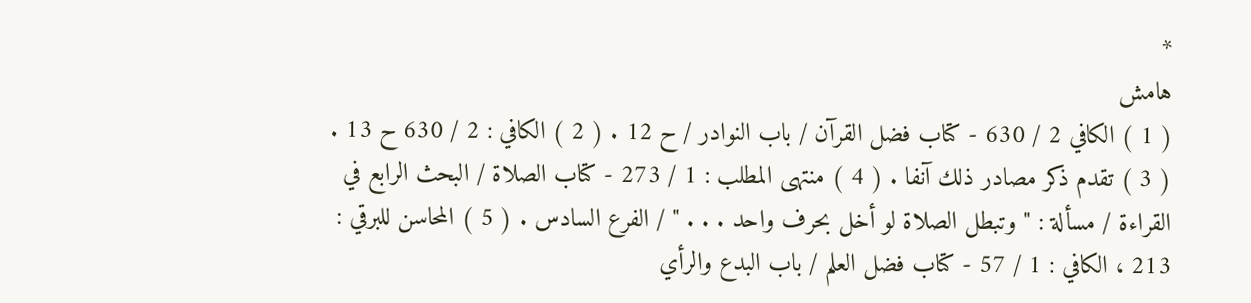*
هامش
( 1 ) الكافي 2 / 630 - كتاب فضل القرآن / باب النوادر / ح 12 . ( 2 ) الكافي : 2 / 630 ح 13 . ( 3 ) تقدم ذكر مصادر ذلك آنفا . ( 4 ) منتهى المطلب : 1 / 273 - كتاب الصلاة / البحث الرابع في القراءة / مسألة : " وتبطل الصلاة لو أخل بحرف واحد . . . " / الفرع السادس . ( 5 ) المحاسن للبرقي : 213 ، الكافي : 1 / 57 - كتاب فضل العلم / باب البدع والرأي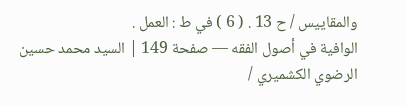والمقاييس / ح 13 . ( 6 ) في ط : العمل .
الوافية في أصول الفقه — صفحة 149 | السيد محمد حسين الرضوي الكشميري /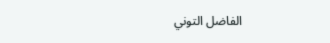الفاضل التوني